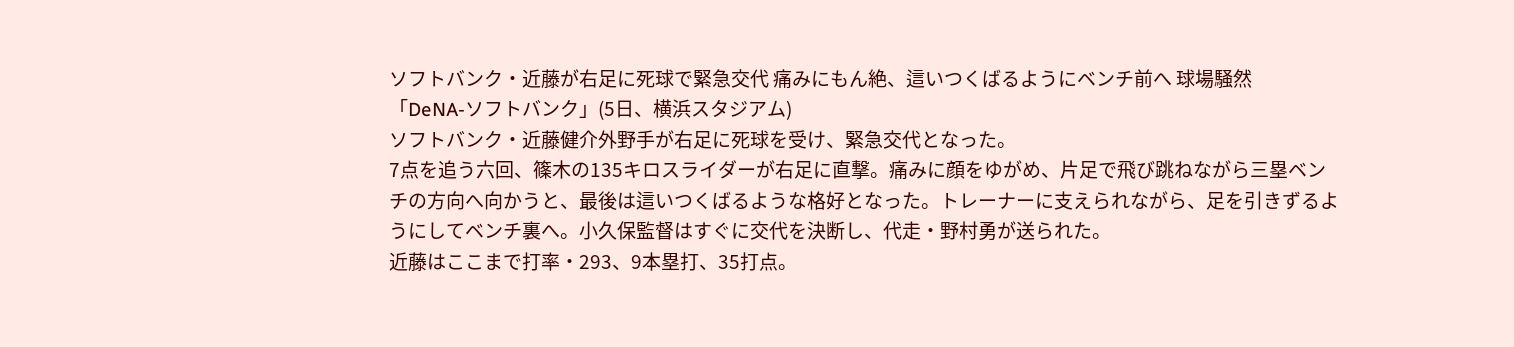ソフトバンク・近藤が右足に死球で緊急交代 痛みにもん絶、這いつくばるようにベンチ前へ 球場騒然
「DeNA-ソフトバンク」(5日、横浜スタジアム)
ソフトバンク・近藤健介外野手が右足に死球を受け、緊急交代となった。
7点を追う六回、篠木の135キロスライダーが右足に直撃。痛みに顔をゆがめ、片足で飛び跳ねながら三塁ベンチの方向へ向かうと、最後は這いつくばるような格好となった。トレーナーに支えられながら、足を引きずるようにしてベンチ裏へ。小久保監督はすぐに交代を決断し、代走・野村勇が送られた。
近藤はここまで打率・293、9本塁打、35打点。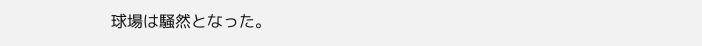球場は騒然となった。